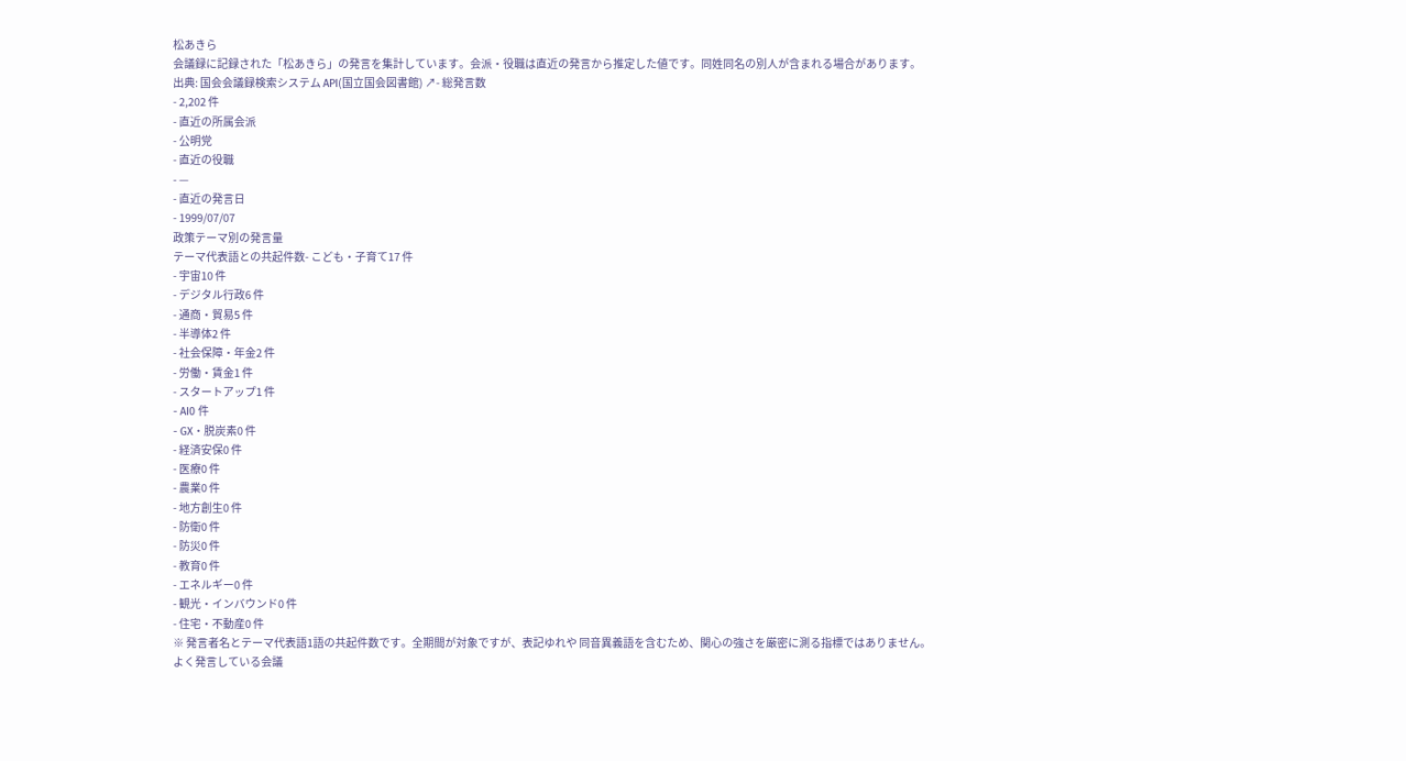松あきら
会議録に記録された「松あきら」の発言を集計しています。会派・役職は直近の発言から推定した値です。同姓同名の別人が含まれる場合があります。
出典: 国会会議録検索システム API(国立国会図書館) ↗- 総発言数
- 2,202 件
- 直近の所属会派
- 公明党
- 直近の役職
- —
- 直近の発言日
- 1999/07/07
政策テーマ別の発言量
テーマ代表語との共起件数- こども・子育て17 件
- 宇宙10 件
- デジタル行政6 件
- 通商・貿易5 件
- 半導体2 件
- 社会保障・年金2 件
- 労働・賃金1 件
- スタートアップ1 件
- AI0 件
- GX・脱炭素0 件
- 経済安保0 件
- 医療0 件
- 農業0 件
- 地方創生0 件
- 防衛0 件
- 防災0 件
- 教育0 件
- エネルギー0 件
- 観光・インバウンド0 件
- 住宅・不動産0 件
※ 発言者名とテーマ代表語1語の共起件数です。全期間が対象ですが、表記ゆれや 同音異義語を含むため、関心の強さを厳密に測る指標ではありません。
よく発言している会議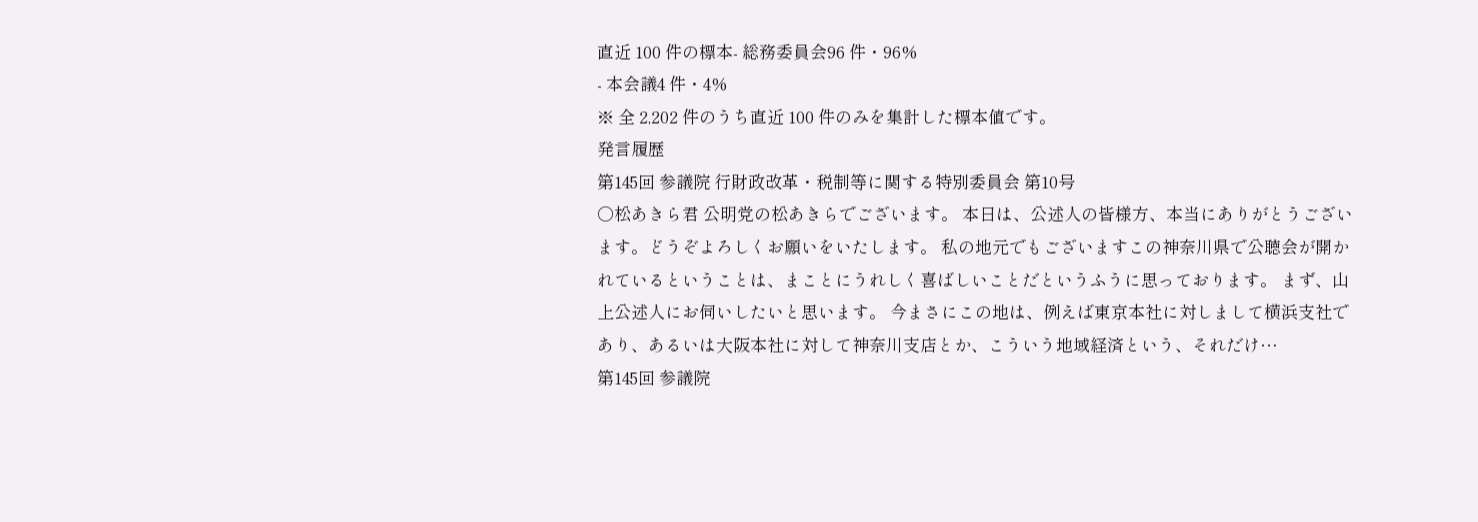直近 100 件の標本- 総務委員会96 件・96%
- 本会議4 件・4%
※ 全 2,202 件のうち直近 100 件のみを集計した標本値です。
発言履歴
第145回 参議院 行財政改革・税制等に関する特別委員会 第10号
○松あきら君 公明党の松あきらでございます。 本日は、公述人の皆様方、本当にありがとうございます。どうぞよろしくお願いをいたします。 私の地元でもございますこの神奈川県で公聴会が開かれているということは、まことにうれしく喜ばしいことだというふうに思っております。 まず、山上公述人にお伺いしたいと思います。 今まさにこの地は、例えば東京本社に対しまして横浜支社であり、あるいは大阪本社に対して神奈川支店とか、こういう地域経済という、それだけ…
第145回 参議院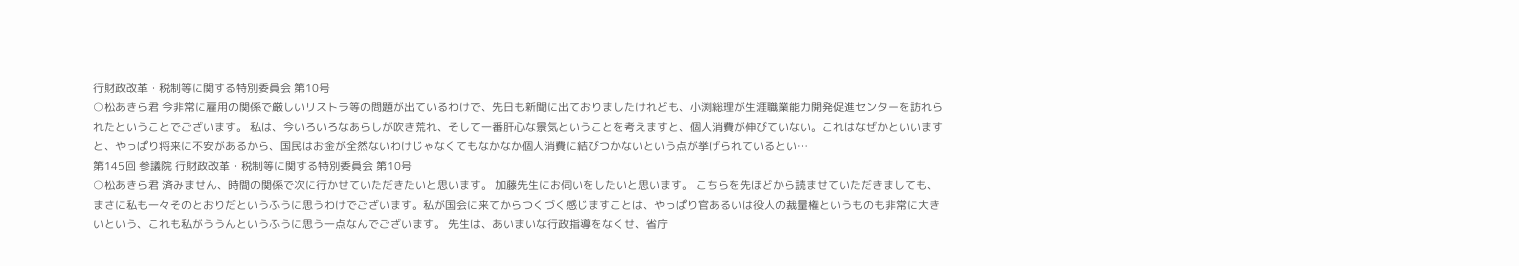行財政改革・税制等に関する特別委員会 第10号
○松あきら君 今非常に雇用の関係で厳しいリストラ等の問題が出ているわけで、先日も新聞に出ておりましたけれども、小渕総理が生涯職業能力開発促進センターを訪れられたということでございます。 私は、今いろいろなあらしが吹き荒れ、そして一番肝心な景気ということを考えますと、個人消費が伸びていない。これはなぜかといいますと、やっぱり将来に不安があるから、国民はお金が全然ないわけじゃなくてもなかなか個人消費に結びつかないという点が挙げられているとい…
第145回 参議院 行財政改革・税制等に関する特別委員会 第10号
○松あきら君 済みません、時間の関係で次に行かせていただきたいと思います。 加藤先生にお伺いをしたいと思います。 こちらを先ほどから読ませていただきましても、まさに私も一々そのとおりだというふうに思うわけでございます。私が国会に来てからつくづく感じますことは、やっぱり官あるいは役人の裁量権というものも非常に大きいという、これも私がううんというふうに思う一点なんでございます。 先生は、あいまいな行政指導をなくせ、省庁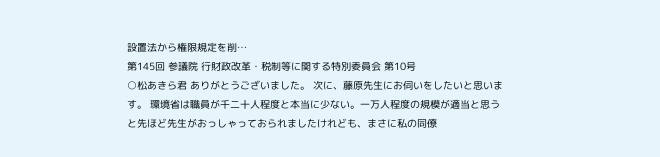設置法から権限規定を削…
第145回 参議院 行財政改革・税制等に関する特別委員会 第10号
○松あきら君 ありがとうございました。 次に、藤原先生にお伺いをしたいと思います。 環境省は職員が千二十人程度と本当に少ない。一万人程度の規模が適当と思うと先ほど先生がおっしゃっておられましたけれども、まさに私の同僚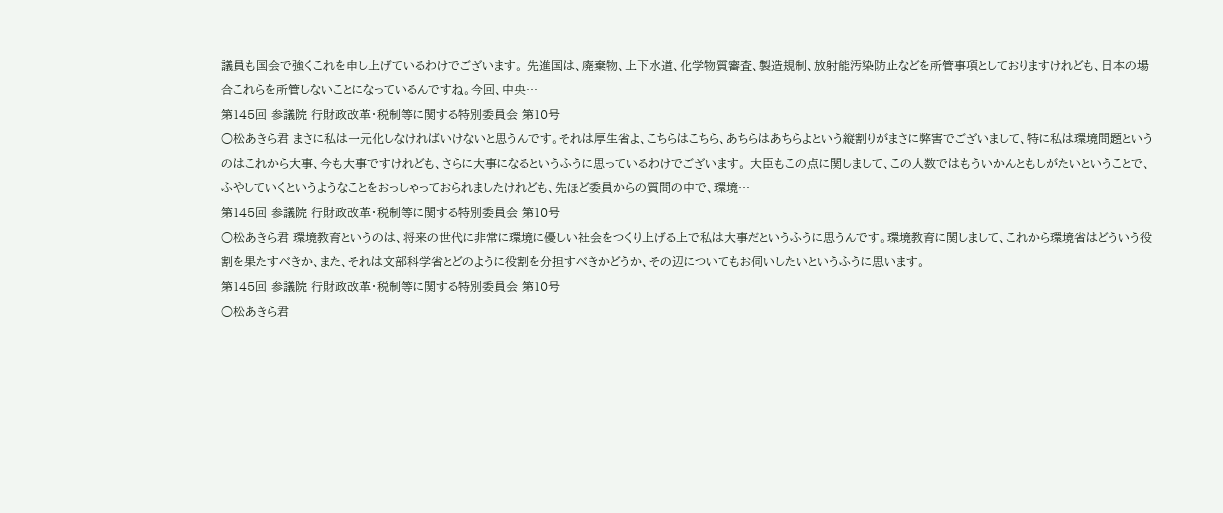議員も国会で強くこれを申し上げているわけでございます。 先進国は、廃棄物、上下水道、化学物質審査、製造規制、放射能汚染防止などを所管事項としておりますけれども、日本の場合これらを所管しないことになっているんですね。今回、中央…
第145回 参議院 行財政改革・税制等に関する特別委員会 第10号
○松あきら君 まさに私は一元化しなければいけないと思うんです。それは厚生省よ、こちらはこちら、あちらはあちらよという縦割りがまさに弊害でございまして、特に私は環境問題というのはこれから大事、今も大事ですけれども、さらに大事になるというふうに思っているわけでございます。 大臣もこの点に関しまして、この人数ではもういかんともしがたいということで、ふやしていくというようなことをおっしゃっておられましたけれども、先ほど委員からの質問の中で、環境…
第145回 参議院 行財政改革・税制等に関する特別委員会 第10号
○松あきら君 環境教育というのは、将来の世代に非常に環境に優しい社会をつくり上げる上で私は大事だというふうに思うんです。環境教育に関しまして、これから環境省はどういう役割を果たすべきか、また、それは文部科学省とどのように役割を分担すべきかどうか、その辺についてもお伺いしたいというふうに思います。
第145回 参議院 行財政改革・税制等に関する特別委員会 第10号
○松あきら君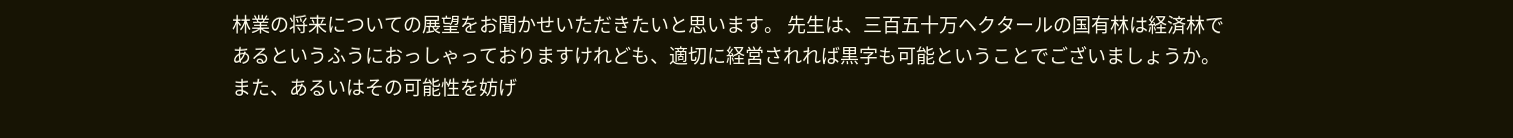林業の将来についての展望をお聞かせいただきたいと思います。 先生は、三百五十万ヘクタールの国有林は経済林であるというふうにおっしゃっておりますけれども、適切に経営されれば黒字も可能ということでございましょうか。また、あるいはその可能性を妨げ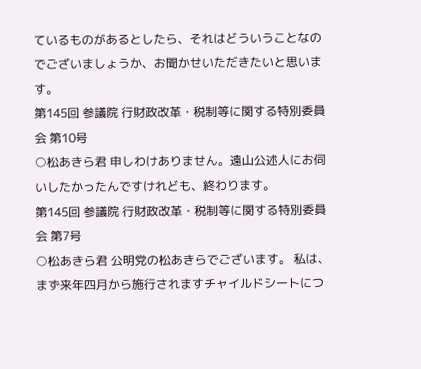ているものがあるとしたら、それはどういうことなのでございましょうか、お聞かせいただきたいと思います。
第145回 参議院 行財政改革・税制等に関する特別委員会 第10号
○松あきら君 申しわけありません。遠山公述人にお伺いしたかったんですけれども、終わります。
第145回 参議院 行財政改革・税制等に関する特別委員会 第7号
○松あきら君 公明党の松あきらでございます。 私は、まず来年四月から施行されますチャイルドシートにつ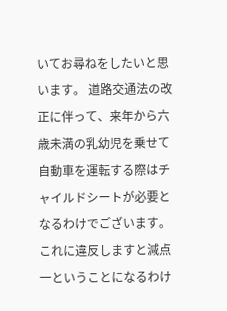いてお尋ねをしたいと思います。 道路交通法の改正に伴って、来年から六歳未満の乳幼児を乗せて自動車を運転する際はチャイルドシートが必要となるわけでございます。これに違反しますと減点一ということになるわけ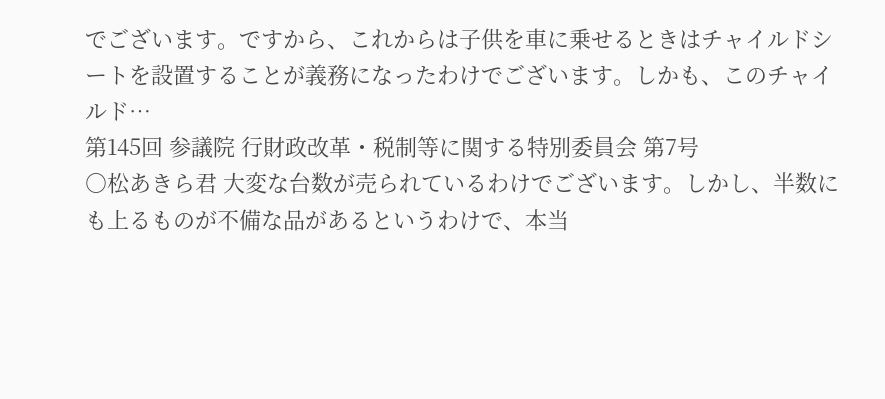でございます。ですから、これからは子供を車に乗せるときはチャイルドシートを設置することが義務になったわけでございます。しかも、このチャイルド…
第145回 参議院 行財政改革・税制等に関する特別委員会 第7号
○松あきら君 大変な台数が売られているわけでございます。しかし、半数にも上るものが不備な品があるというわけで、本当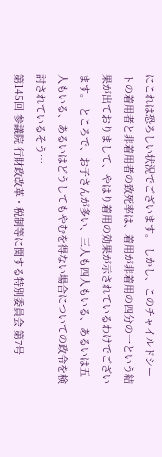にこれは恐ろしい状況でございます。 しかし、このチャイルドシートの着用者と非着用者の致死率は、着用が非着用の四分の一という結果が出ておりまして、やはり着用の効果が示されているわけでございます。 ところで、お子さんが多い、三人も四人もいる、あるいは五人もいる、あるいはどうしてもやむを得ない場合についての政令を検討されているそう…
第145回 参議院 行財政改革・税制等に関する特別委員会 第7号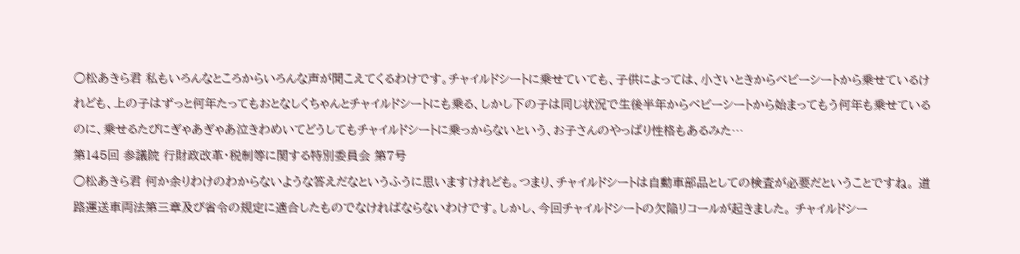○松あきら君 私もいろんなところからいろんな声が聞こえてくるわけです。チャイルドシートに乗せていても、子供によっては、小さいときからベビーシートから乗せているけれども、上の子はずっと何年たってもおとなしくちゃんとチャイルドシートにも乗る、しかし下の子は同じ状況で生後半年からベビーシートから始まってもう何年も乗せているのに、乗せるたびにぎゃあぎゃあ泣きわめいてどうしてもチャイルドシートに乗っからないという、お子さんのやっぱり性格もあるみた…
第145回 参議院 行財政改革・税制等に関する特別委員会 第7号
○松あきら君 何か余りわけのわからないような答えだなというふうに思いますけれども。つまり、チャイルドシートは自動車部品としての検査が必要だということですね。 道路運送車両法第三章及び省令の規定に適合したものでなければならないわけです。しかし、今回チャイルドシートの欠陥リコールが起きました。 チャイルドシー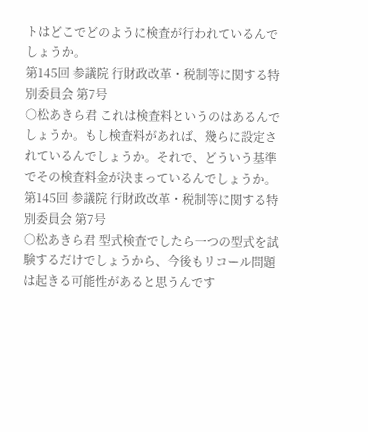トはどこでどのように検査が行われているんでしょうか。
第145回 参議院 行財政改革・税制等に関する特別委員会 第7号
○松あきら君 これは検査料というのはあるんでしょうか。もし検査料があれば、幾らに設定されているんでしょうか。それで、どういう基準でその検査料金が決まっているんでしょうか。
第145回 参議院 行財政改革・税制等に関する特別委員会 第7号
○松あきら君 型式検査でしたら一つの型式を試験するだけでしょうから、今後もリコール問題は起きる可能性があると思うんです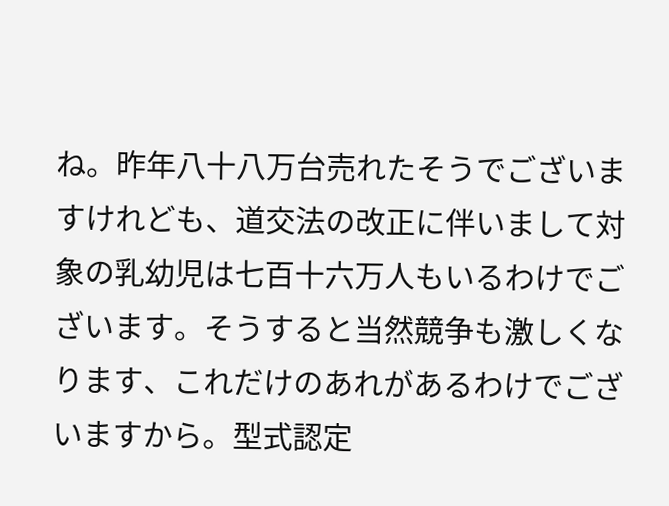ね。昨年八十八万台売れたそうでございますけれども、道交法の改正に伴いまして対象の乳幼児は七百十六万人もいるわけでございます。そうすると当然競争も激しくなります、これだけのあれがあるわけでございますから。型式認定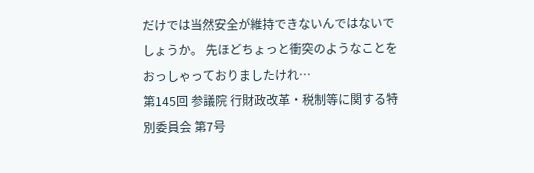だけでは当然安全が維持できないんではないでしょうか。 先ほどちょっと衝突のようなことをおっしゃっておりましたけれ…
第145回 参議院 行財政改革・税制等に関する特別委員会 第7号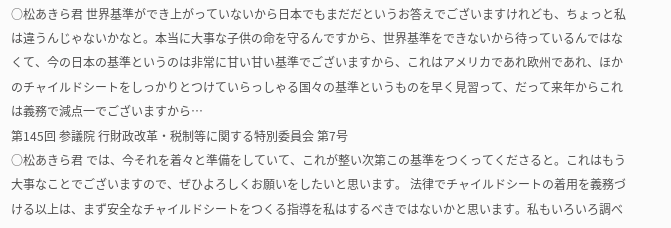○松あきら君 世界基準ができ上がっていないから日本でもまだだというお答えでございますけれども、ちょっと私は違うんじゃないかなと。本当に大事な子供の命を守るんですから、世界基準をできないから待っているんではなくて、今の日本の基準というのは非常に甘い甘い基準でございますから、これはアメリカであれ欧州であれ、ほかのチャイルドシートをしっかりとつけていらっしゃる国々の基準というものを早く見習って、だって来年からこれは義務で減点一でございますから…
第145回 参議院 行財政改革・税制等に関する特別委員会 第7号
○松あきら君 では、今それを着々と準備をしていて、これが整い次第この基準をつくってくださると。これはもう大事なことでございますので、ぜひよろしくお願いをしたいと思います。 法律でチャイルドシートの着用を義務づける以上は、まず安全なチャイルドシートをつくる指導を私はするべきではないかと思います。私もいろいろ調べ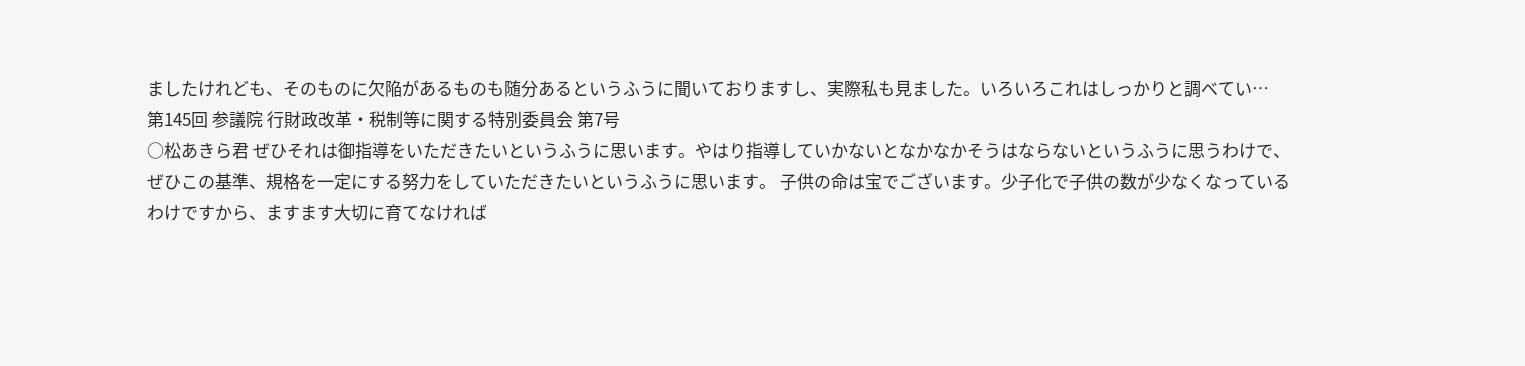ましたけれども、そのものに欠陥があるものも随分あるというふうに聞いておりますし、実際私も見ました。いろいろこれはしっかりと調べてい…
第145回 参議院 行財政改革・税制等に関する特別委員会 第7号
○松あきら君 ぜひそれは御指導をいただきたいというふうに思います。やはり指導していかないとなかなかそうはならないというふうに思うわけで、ぜひこの基準、規格を一定にする努力をしていただきたいというふうに思います。 子供の命は宝でございます。少子化で子供の数が少なくなっているわけですから、ますます大切に育てなければ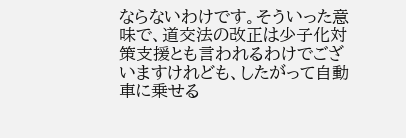ならないわけです。そういった意味で、道交法の改正は少子化対策支援とも言われるわけでございますけれども、したがって自動車に乗せる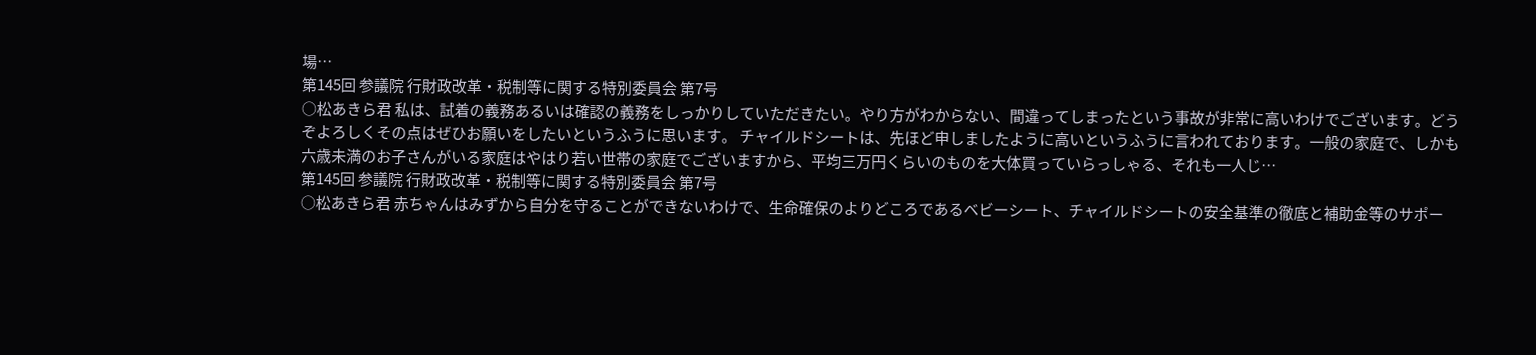場…
第145回 参議院 行財政改革・税制等に関する特別委員会 第7号
○松あきら君 私は、試着の義務あるいは確認の義務をしっかりしていただきたい。やり方がわからない、間違ってしまったという事故が非常に高いわけでございます。どうぞよろしくその点はぜひお願いをしたいというふうに思います。 チャイルドシートは、先ほど申しましたように高いというふうに言われております。一般の家庭で、しかも六歳未満のお子さんがいる家庭はやはり若い世帯の家庭でございますから、平均三万円くらいのものを大体買っていらっしゃる、それも一人じ…
第145回 参議院 行財政改革・税制等に関する特別委員会 第7号
○松あきら君 赤ちゃんはみずから自分を守ることができないわけで、生命確保のよりどころであるベビーシート、チャイルドシートの安全基準の徹底と補助金等のサポー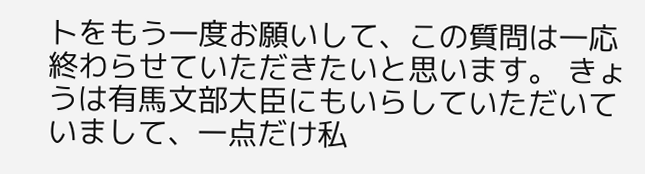トをもう一度お願いして、この質問は一応終わらせていただきたいと思います。 きょうは有馬文部大臣にもいらしていただいていまして、一点だけ私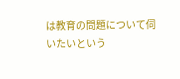は教育の問題について伺いたいという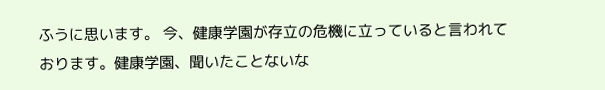ふうに思います。 今、健康学園が存立の危機に立っていると言われております。健康学園、聞いたことないな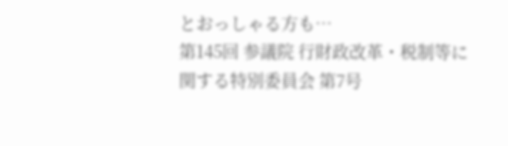とおっしゃる方も…
第145回 参議院 行財政改革・税制等に関する特別委員会 第7号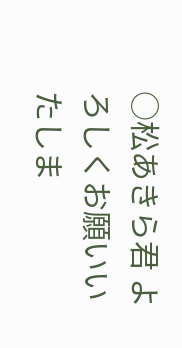○松あきら君 よろしくお願いいたしま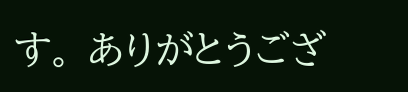す。 ありがとうござ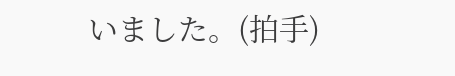いました。(拍手)